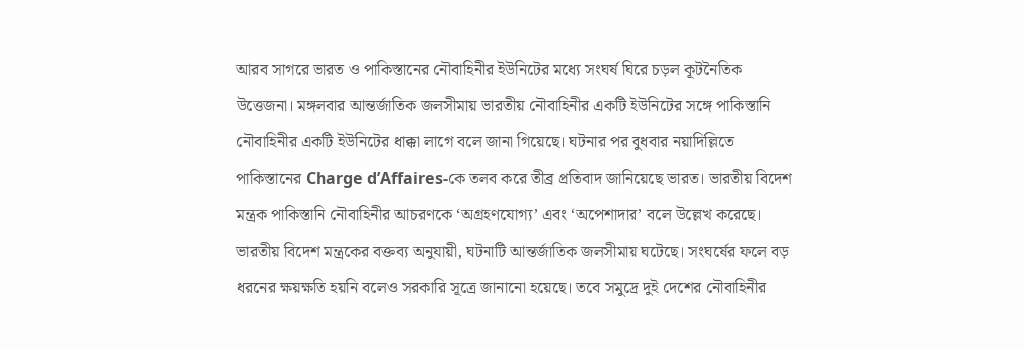আরব সাগরে ভারত ও পাকিস্তানের নৌবাহিনীর ইউনিটের মধ্যে সংঘর্ষ ঘিরে চড়ল কূটনৈতিক উত্তেজনা। মঙ্গলবার আন্তর্জাতিক জলসীমায় ভারতীয় নৌবাহিনীর একটি ইউনিটের সঙ্গে পাকিস্তানি নৌবাহিনীর একটি ইউনিটের ধাক্কা লাগে বলে জানা গিয়েছে। ঘটনার পর বুধবার নয়াদিল্লিতে পাকিস্তানের Charge d’Affaires-কে তলব করে তীব্র প্রতিবাদ জানিয়েছে ভারত। ভারতীয় বিদেশ মন্ত্রক পাকিস্তানি নৌবাহিনীর আচরণকে ‘অগ্রহণযোগ্য’ এবং ‘অপেশাদার’ বলে উল্লেখ করেছে।
ভারতীয় বিদেশ মন্ত্রকের বক্তব্য অনুযায়ী, ঘটনাটি আন্তর্জাতিক জলসীমায় ঘটেছে। সংঘর্ষের ফলে বড় ধরনের ক্ষয়ক্ষতি হয়নি বলেও সরকারি সূত্রে জানানো হয়েছে। তবে সমুদ্রে দুই দেশের নৌবাহিনীর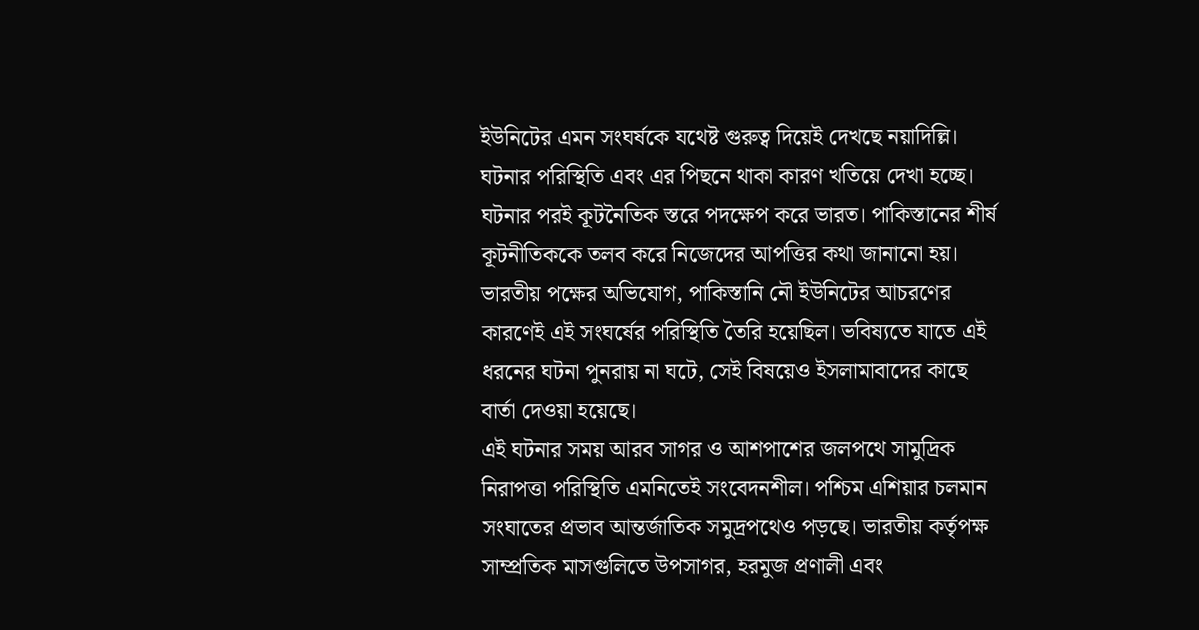ইউনিটের এমন সংঘর্ষকে যথেষ্ট গুরুত্ব দিয়েই দেখছে নয়াদিল্লি। ঘটনার পরিস্থিতি এবং এর পিছনে থাকা কারণ খতিয়ে দেখা হচ্ছে।
ঘটনার পরই কূটনৈতিক স্তরে পদক্ষেপ করে ভারত। পাকিস্তানের শীর্ষ কূটনীতিককে তলব করে নিজেদের আপত্তির কথা জানানো হয়। ভারতীয় পক্ষের অভিযোগ, পাকিস্তানি নৌ ইউনিটের আচরণের কারণেই এই সংঘর্ষের পরিস্থিতি তৈরি হয়েছিল। ভবিষ্যতে যাতে এই ধরনের ঘটনা পুনরায় না ঘটে, সেই বিষয়েও ইসলামাবাদের কাছে বার্তা দেওয়া হয়েছে।
এই ঘটনার সময় আরব সাগর ও আশপাশের জলপথে সামুদ্রিক নিরাপত্তা পরিস্থিতি এমনিতেই সংবেদনশীল। পশ্চিম এশিয়ার চলমান সংঘাতের প্রভাব আন্তর্জাতিক সমুদ্রপথেও পড়ছে। ভারতীয় কর্তৃপক্ষ সাম্প্রতিক মাসগুলিতে উপসাগর, হরমুজ প্রণালী এবং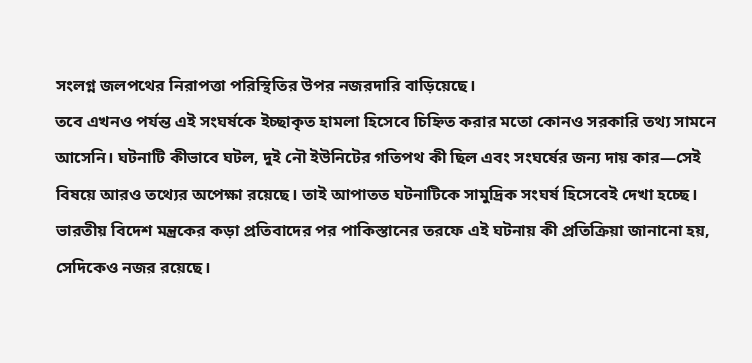সংলগ্ন জলপথের নিরাপত্তা পরিস্থিতির উপর নজরদারি বাড়িয়েছে।
তবে এখনও পর্যন্ত এই সংঘর্ষকে ইচ্ছাকৃত হামলা হিসেবে চিহ্নিত করার মতো কোনও সরকারি তথ্য সামনে আসেনি। ঘটনাটি কীভাবে ঘটল, দুই নৌ ইউনিটের গতিপথ কী ছিল এবং সংঘর্ষের জন্য দায় কার—সেই বিষয়ে আরও তথ্যের অপেক্ষা রয়েছে। তাই আপাতত ঘটনাটিকে সামুদ্রিক সংঘর্ষ হিসেবেই দেখা হচ্ছে।
ভারতীয় বিদেশ মন্ত্রকের কড়া প্রতিবাদের পর পাকিস্তানের তরফে এই ঘটনায় কী প্রতিক্রিয়া জানানো হয়, সেদিকেও নজর রয়েছে।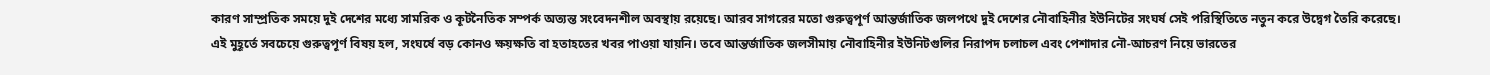কারণ সাম্প্রতিক সময়ে দুই দেশের মধ্যে সামরিক ও কূটনৈতিক সম্পর্ক অত্যন্ত সংবেদনশীল অবস্থায় রয়েছে। আরব সাগরের মতো গুরুত্বপূর্ণ আন্তর্জাতিক জলপথে দুই দেশের নৌবাহিনীর ইউনিটের সংঘর্ষ সেই পরিস্থিতিতে নতুন করে উদ্বেগ তৈরি করেছে।
এই মুহূর্তে সবচেয়ে গুরুত্বপূর্ণ বিষয় হল, সংঘর্ষে বড় কোনও ক্ষয়ক্ষতি বা হতাহতের খবর পাওয়া যায়নি। তবে আন্তর্জাতিক জলসীমায় নৌবাহিনীর ইউনিটগুলির নিরাপদ চলাচল এবং পেশাদার নৌ-আচরণ নিয়ে ভারতের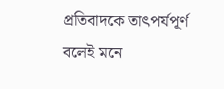প্রতিবাদকে তাৎপর্যপূর্ণ বলেই মনে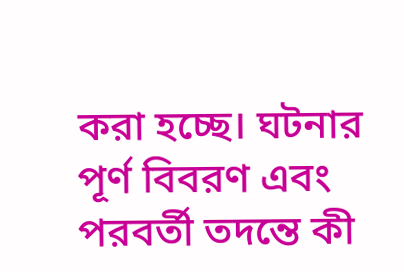করা হচ্ছে। ঘটনার পূর্ণ বিবরণ এবং পরবর্তী তদন্তে কী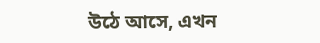উঠে আসে, এখন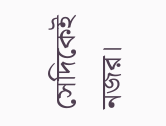সেদিকেই নজর।